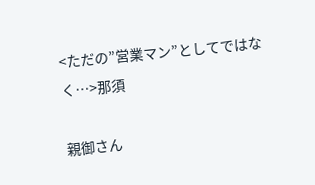<ただの”営業マン”としてではなく…>那須

親御さん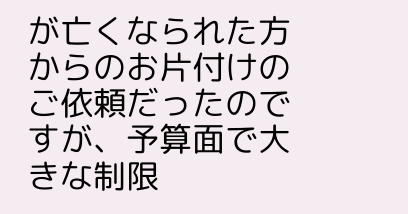が亡くなられた方からのお片付けのご依頼だったのですが、予算面で大きな制限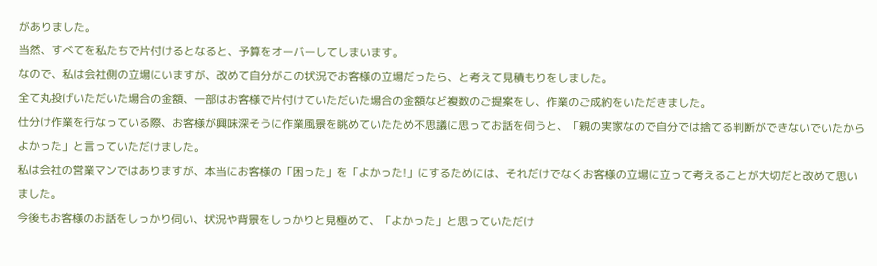がありました。
当然、すべてを私たちで片付けるとなると、予算をオーバーしてしまいます。
なので、私は会社側の立場にいますが、改めて自分がこの状況でお客様の立場だったら、と考えて見積もりをしました。
全て丸投げいただいた場合の金額、一部はお客様で片付けていただいた場合の金額など複数のご提案をし、作業のご成約をいただきました。
仕分け作業を行なっている際、お客様が興味深そうに作業風景を眺めていたため不思議に思ってお話を伺うと、「親の実家なので自分では捨てる判断ができないでいたからよかった」と言っていただけました。
私は会社の営業マンではありますが、本当にお客様の「困った」を「よかった!」にするためには、それだけでなくお客様の立場に立って考えることが大切だと改めて思いました。
今後もお客様のお話をしっかり伺い、状況や背景をしっかりと見極めて、「よかった」と思っていただけ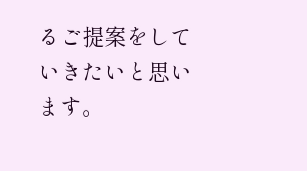るご提案をしていきたいと思います。